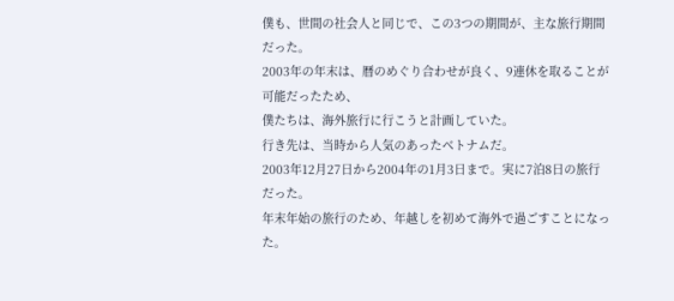僕も、世間の社会人と同じで、この3つの期間が、主な旅行期間だった。
2003年の年末は、暦のめぐり合わせが良く、9連休を取ることが可能だったため、
僕たちは、海外旅行に行こうと計画していた。
行き先は、当時から人気のあったベトナムだ。
2003年12月27日から2004年の1月3日まで。実に7泊8日の旅行だった。
年末年始の旅行のため、年越しを初めて海外で過ごすことになった。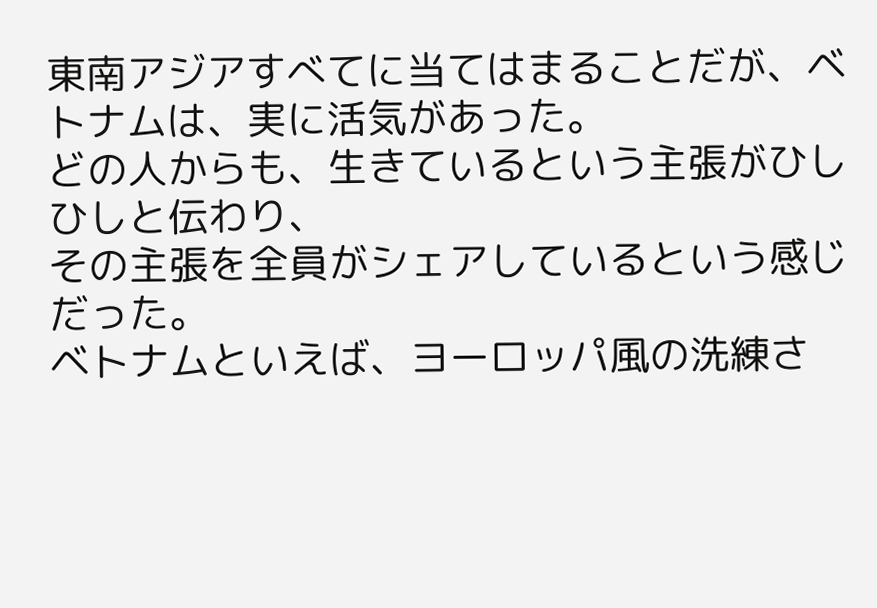東南アジアすべてに当てはまることだが、ベトナムは、実に活気があった。
どの人からも、生きているという主張がひしひしと伝わり、
その主張を全員がシェアしているという感じだった。
ベトナムといえば、ヨーロッパ風の洗練さ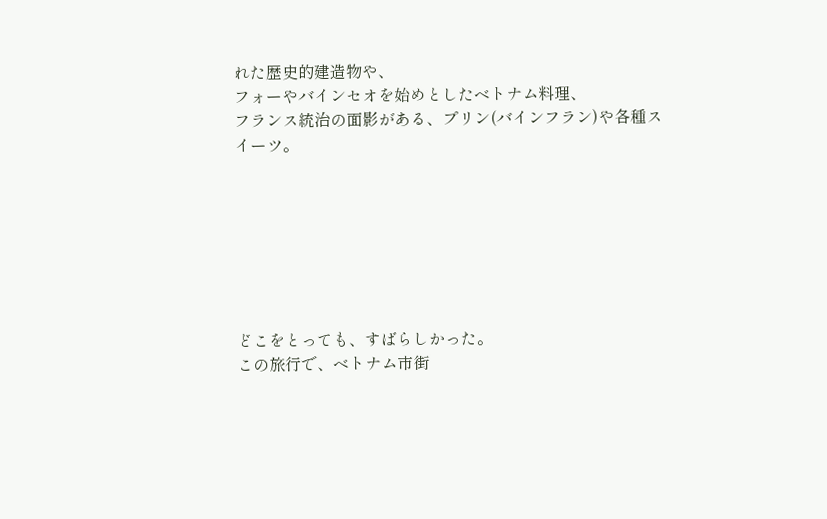れた歴史的建造物や、
フォーやバインセオを始めとしたベトナム料理、
フランス統治の面影がある、プリン(バインフラン)や各種スイーツ。







どこをとっても、すばらしかった。
この旅行で、ベトナム市街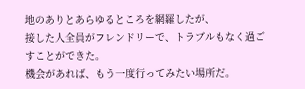地のありとあらゆるところを網羅したが、
接した人全員がフレンドリーで、トラブルもなく過ごすことができた。
機会があれば、もう一度行ってみたい場所だ。